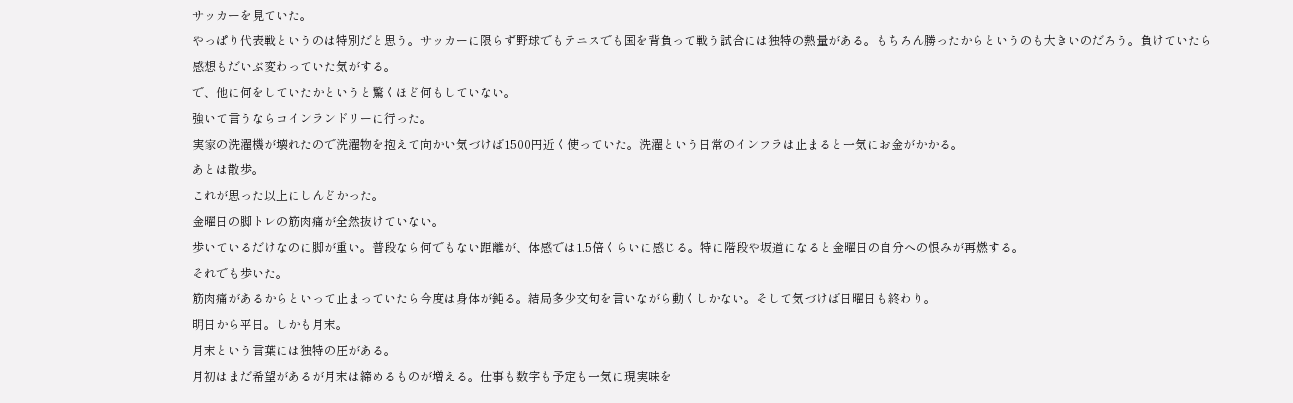サッカーを見ていた。
やっぱり代表戦というのは特別だと思う。サッカーに限らず野球でもテニスでも国を背負って戦う試合には独特の熱量がある。もちろん勝ったからというのも大きいのだろう。負けていたら感想もだいぶ変わっていた気がする。
で、他に何をしていたかというと驚くほど何もしていない。
強いて言うならコインランドリーに行った。
実家の洗濯機が壊れたので洗濯物を抱えて向かい気づけば1500円近く使っていた。洗濯という日常のインフラは止まると一気にお金がかかる。
あとは散歩。
これが思った以上にしんどかった。
金曜日の脚トレの筋肉痛が全然抜けていない。
歩いているだけなのに脚が重い。普段なら何でもない距離が、体感では1.5倍くらいに感じる。特に階段や坂道になると金曜日の自分への恨みが再燃する。
それでも歩いた。
筋肉痛があるからといって止まっていたら今度は身体が鈍る。結局多少文句を言いながら動くしかない。そして気づけば日曜日も終わり。
明日から平日。しかも月末。
月末という言葉には独特の圧がある。
月初はまだ希望があるが月末は締めるものが増える。仕事も数字も予定も一気に現実味を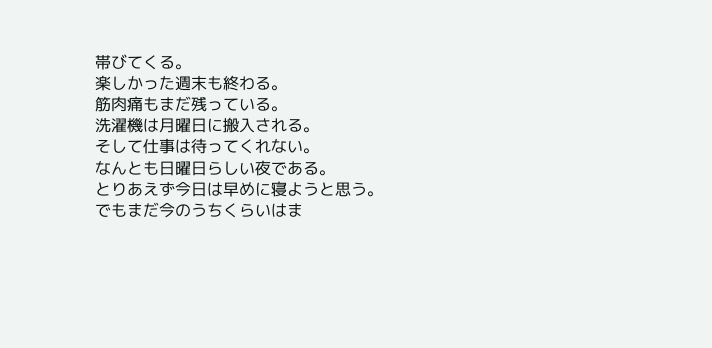帯びてくる。
楽しかった週末も終わる。
筋肉痛もまだ残っている。
洗濯機は月曜日に搬入される。
そして仕事は待ってくれない。
なんとも日曜日らしい夜である。
とりあえず今日は早めに寝ようと思う。
でもまだ今のうちくらいはま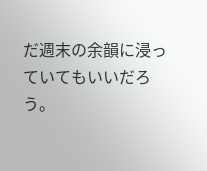だ週末の余韻に浸っていてもいいだろう。